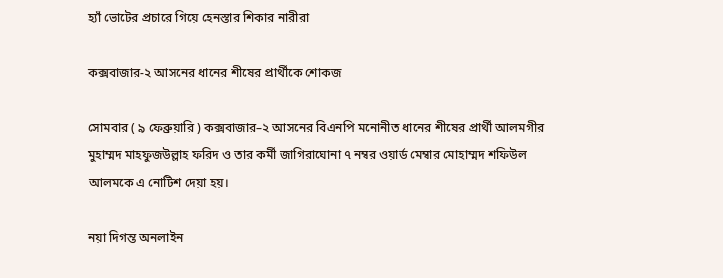হ্যাঁ ভোটের প্রচারে গিয়ে হেনস্তার শিকার নারীরা

কক্সবাজার-২ আসনের ধানের শীষের প্রার্থীকে শোকজ

সোমবার ( ৯ ফেব্রুয়ারি ) কক্সবাজার–২ আসনের বিএনপি মনোনীত ধানের শীষের প্রার্থী আলমগীর মুহাম্মদ মাহফুজউল্লাহ ফরিদ ও তার কর্মী জাগিরাঘোনা ৭ নম্বর ওয়ার্ড মেম্বার মোহাম্মদ শফিউল আলমকে এ নোটিশ দেয়া হয়।

নয়া দিগন্ত অনলাইন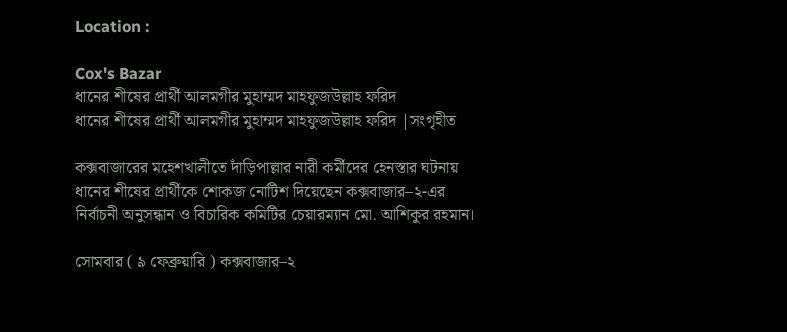Location :

Cox's Bazar
ধানের শীষের প্রার্থী আলমগীর মুহাম্মদ মাহফুজউল্লাহ ফরিদ
ধানের শীষের প্রার্থী আলমগীর মুহাম্মদ মাহফুজউল্লাহ ফরিদ |সংগৃহীত

কক্সবাজারের মহেশখালীতে দাঁড়িপাল্লার নারী কর্মীদের হেনস্তার ঘটনায় ধানের শীষের প্রার্থীকে শোকজ নোটিশ দিয়েছেন কক্সবাজার–২-এর নির্বাচনী অনুসন্ধান ও বিচারিক কমিটির চেয়ারম্যান মো. আশিকুর রহমান।

সোমবার ( ৯ ফেব্রুয়ারি ) কক্সবাজার–২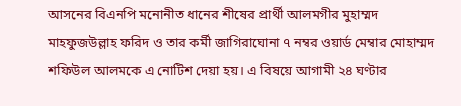আসনের বিএনপি মনোনীত ধানের শীষের প্রার্থী আলমগীর মুহাম্মদ মাহফুজউল্লাহ ফরিদ ও তার কর্মী জাগিরাঘোনা ৭ নম্বর ওয়ার্ড মেম্বার মোহাম্মদ শফিউল আলমকে এ নোটিশ দেয়া হয়। এ বিষয়ে আগামী ২৪ ঘণ্টার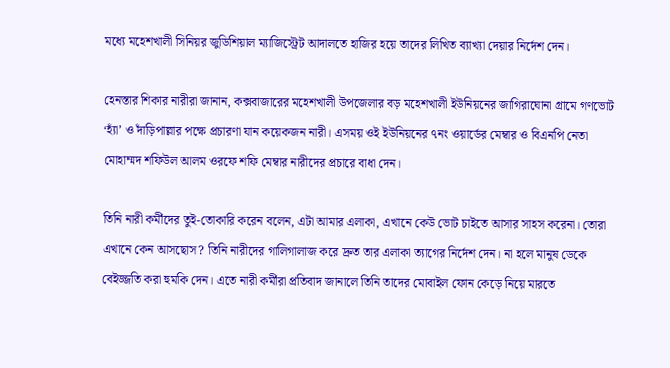মধ্যে মহেশখালী সিনিয়র জুডিশিয়াল ম্যাজিস্ট্রেট আদালতে হাজির হয়ে তাদের লিখিত ব্যাখ্যা দেয়ার নির্দেশ দেন।

হেনস্তার শিকার নারীরা জানান, কক্সবাজারের মহেশখালী উপজেলার বড় মহেশখালী ইউনিয়নের জাগিরাঘোনা গ্রামে গণভোট ‘হ্যাঁ’ ও দাঁড়িপাল্লার পক্ষে প্রচারণা যান কয়েকজন নারী। এসময় ওই ইউনিয়নের ৭নং ওয়ার্ডের মেম্বার ও বিএনপি নেতা মোহাম্মদ শফিউল আলম ওরফে শফি মেম্বার নারীদের প্রচারে বাধা দেন।

তিনি নারী কর্মীদের তুই-তোকারি করেন বলেন, এটা আমার এলাকা, এখানে কেউ ভোট চাইতে আসার সাহস করেনা। তোরা এখানে কেন আসছোস? তিনি নারীদের গালিগালাজ করে দ্রুত তার এলাকা ত্যাগের নির্দেশ দেন। না হলে মানুষ ডেকে বেইজ্জতি করা হুমকি দেন। এতে নারী কর্মীরা প্রতিবাদ জানালে তিনি তাদের মোবাইল ফোন কেড়ে নিয়ে মারতে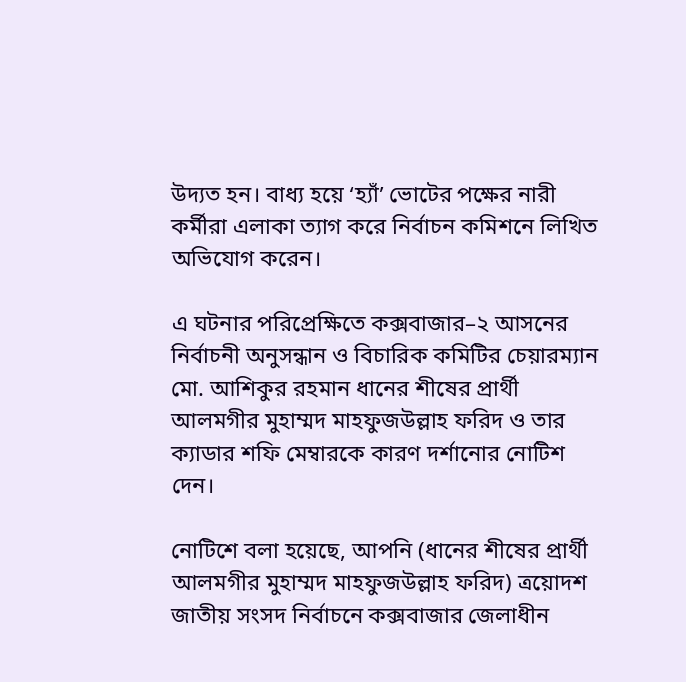উদ্যত হন। বাধ্য হয়ে ‘হ্যাঁ’ ভোটের পক্ষের নারী কর্মীরা এলাকা ত্যাগ করে নির্বাচন কমিশনে লিখিত অভিযোগ করেন।

এ ঘটনার পরিপ্রেক্ষিতে কক্সবাজার–২ আসনের নির্বাচনী অনুসন্ধান ও বিচারিক কমিটির চেয়ারম্যান মো. আশিকুর রহমান ধানের শীষের প্রার্থী আলমগীর মুহাম্মদ মাহফুজউল্লাহ ফরিদ ও তার ক্যাডার শফি মেম্বারকে কারণ দর্শানোর নোটিশ দেন।

নোটিশে বলা হয়েছে, আপনি (ধানের শীষের প্রার্থী আলমগীর মুহাম্মদ মাহফুজউল্লাহ ফরিদ) ত্রয়োদশ জাতীয় সংসদ নির্বাচনে কক্সবাজার জেলাধীন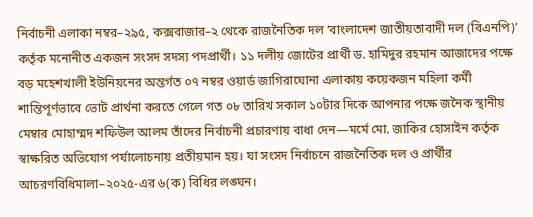নির্বাচনী এলাকা নম্বর–২৯৫, কক্সবাজার–২ থেকে রাজনৈতিক দল ‘বাংলাদেশ জাতীয়তাবাদী দল (বিএনপি)’ কর্তৃক মনোনীত একজন সংসদ সদস্য পদপ্রার্থী। ১১ দলীয় জোটের প্রার্থী ড. হামিদুর রহমান আজাদের পক্ষে বড় মহেশখালী ইউনিয়নের অন্তর্গত ০৭ নম্বর ওয়ার্ড জাগিরাঘোনা এলাকায় কয়েকজন মহিলা কর্মী শান্তিপূর্ণভাবে ভোট প্রার্থনা করতে গেলে গত ০৮ তারিখ সকাল ১০টার দিকে আপনার পক্ষে জনৈক স্থানীয় মেম্বার মোহাম্মদ শফিউল আলম তাঁদের নির্বাচনী প্রচারণায় বাধা দেন—মর্মে মো. জাকির হোসাইন কর্তৃক স্বাক্ষরিত অভিযোগ পর্যালোচনায় প্রতীয়মান হয়। যা সংসদ নির্বাচনে রাজনৈতিক দল ও প্রার্থীর আচরণবিধিমালা–২০২৫-এর ৬(ক) বিধির লঙ্ঘন।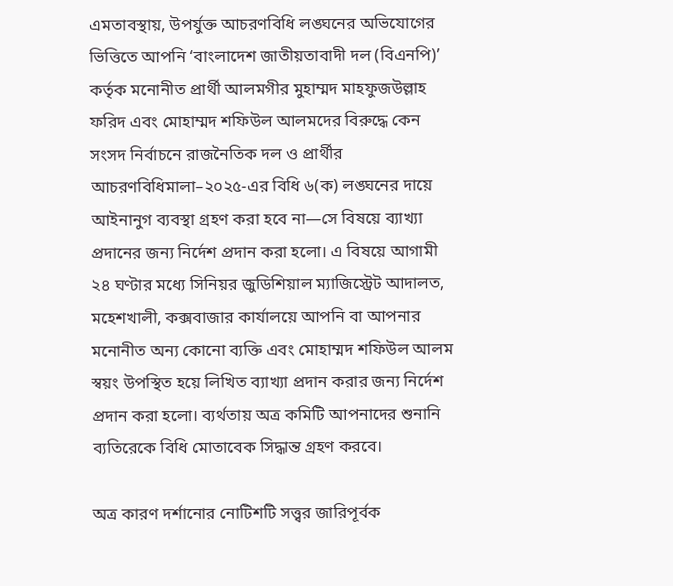এমতাবস্থায়, উপর্যুক্ত আচরণবিধি লঙ্ঘনের অভিযোগের ভিত্তিতে আপনি ‘বাংলাদেশ জাতীয়তাবাদী দল (বিএনপি)’ কর্তৃক মনোনীত প্রার্থী আলমগীর মুহাম্মদ মাহফুজউল্লাহ ফরিদ এবং মোহাম্মদ শফিউল আলমদের বিরুদ্ধে কেন সংসদ নির্বাচনে রাজনৈতিক দল ও প্রার্থীর আচরণবিধিমালা–২০২৫-এর বিধি ৬(ক) লঙ্ঘনের দায়ে আইনানুগ ব্যবস্থা গ্রহণ করা হবে না—সে বিষয়ে ব্যাখ্যা প্রদানের জন্য নির্দেশ প্রদান করা হলো। এ বিষয়ে আগামী ২৪ ঘণ্টার মধ্যে সিনিয়র জুডিশিয়াল ম্যাজিস্ট্রেট আদালত, মহেশখালী, কক্সবাজার কার্যালয়ে আপনি বা আপনার মনোনীত অন্য কোনো ব্যক্তি এবং মোহাম্মদ শফিউল আলম স্বয়ং উপস্থিত হয়ে লিখিত ব্যাখ্যা প্রদান করার জন্য নির্দেশ প্রদান করা হলো। ব্যর্থতায় অত্র কমিটি আপনাদের শুনানি ব্যতিরেকে বিধি মোতাবেক সিদ্ধান্ত গ্রহণ করবে।

অত্র কারণ দর্শানোর নোটিশটি সত্ত্বর জারিপূর্বক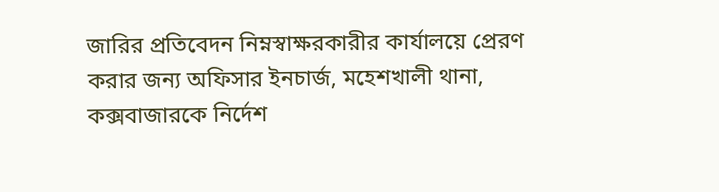জারির প্রতিবেদন নিম্নস্বাক্ষরকারীর কার্যালয়ে প্রেরণ করার জন্য অফিসার ইনচার্জ, মহেশখালী থানা, কক্সবাজারকে নির্দেশ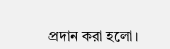প্রদান করা হলো।